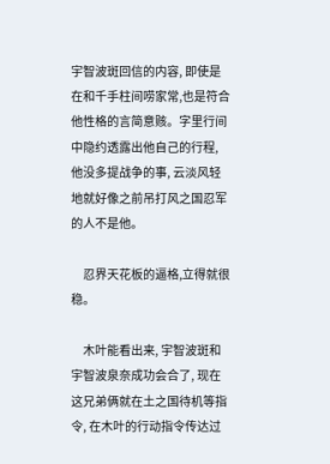宇智波斑回信的内容, 即使是在和千手柱间唠家常,也是符合他性格的言简意赅。字里行间中隐约透露出他自己的行程, 他没多提战争的事, 云淡风轻地就好像之前吊打风之国忍军的人不是他。

    忍界天花板的逼格,立得就很稳。

    木叶能看出来, 宇智波斑和宇智波泉奈成功会合了, 现在这兄弟俩就在土之国待机等指令, 在木叶的行动指令传达过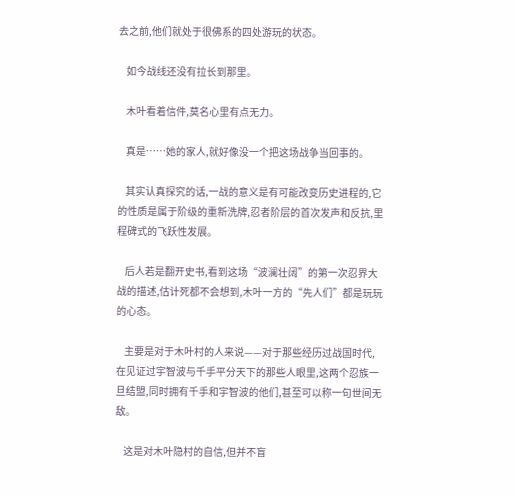去之前,他们就处于很佛系的四处游玩的状态。

    如今战线还没有拉长到那里。

    木叶看着信件,莫名心里有点无力。

    真是……她的家人,就好像没一个把这场战争当回事的。

    其实认真探究的话,一战的意义是有可能改变历史进程的,它的性质是属于阶级的重新洗牌,忍者阶层的首次发声和反抗,里程碑式的飞跃性发展。

    后人若是翻开史书,看到这场“波澜壮阔”的第一次忍界大战的描述,估计死都不会想到,木叶一方的“先人们”都是玩玩的心态。

    主要是对于木叶村的人来说——对于那些经历过战国时代,在见证过宇智波与千手平分天下的那些人眼里,这两个忍族一旦结盟,同时拥有千手和宇智波的他们,甚至可以称一句世间无敌。

    这是对木叶隐村的自信,但并不盲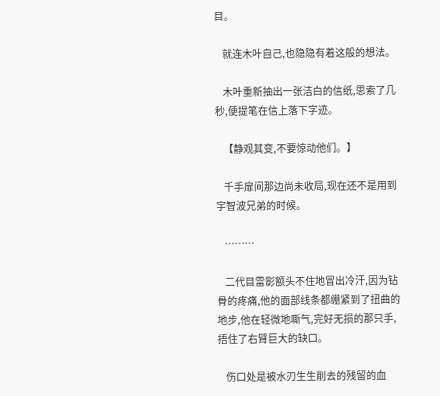目。

    就连木叶自己,也隐隐有着这般的想法。

    木叶重新抽出一张洁白的信纸,思索了几秒,便提笔在信上落下字迹。

    【静观其变,不要惊动他们。】

    千手扉间那边尚未收局,现在还不是用到宇智波兄弟的时候。

    ………

    二代目雷影额头不住地冒出冷汗,因为钻骨的疼痛,他的面部线条都绷紧到了扭曲的地步,他在轻微地嘶气,完好无损的那只手,捂住了右臂巨大的缺口。

    伤口处是被水刃生生削去的残留的血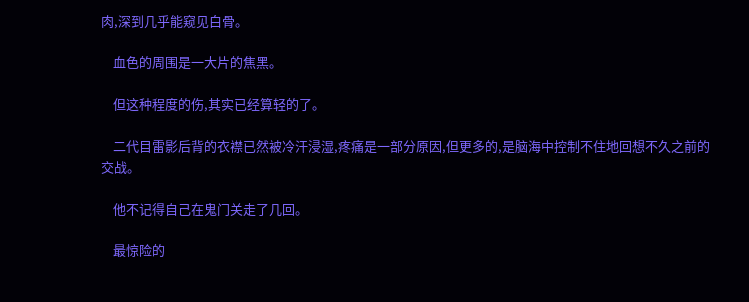肉,深到几乎能窥见白骨。

    血色的周围是一大片的焦黑。

    但这种程度的伤,其实已经算轻的了。

    二代目雷影后背的衣襟已然被冷汗浸湿,疼痛是一部分原因,但更多的,是脑海中控制不住地回想不久之前的交战。

    他不记得自己在鬼门关走了几回。

    最惊险的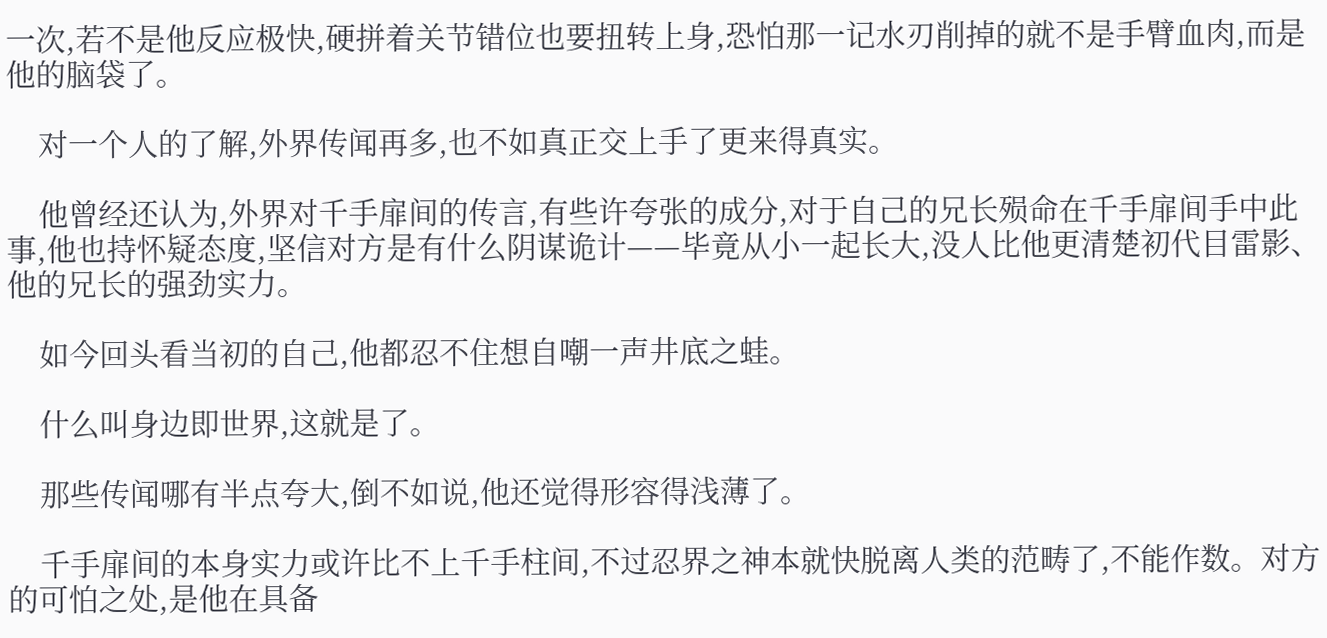一次,若不是他反应极快,硬拼着关节错位也要扭转上身,恐怕那一记水刃削掉的就不是手臂血肉,而是他的脑袋了。

    对一个人的了解,外界传闻再多,也不如真正交上手了更来得真实。

    他曾经还认为,外界对千手扉间的传言,有些许夸张的成分,对于自己的兄长殒命在千手扉间手中此事,他也持怀疑态度,坚信对方是有什么阴谋诡计——毕竟从小一起长大,没人比他更清楚初代目雷影、他的兄长的强劲实力。

    如今回头看当初的自己,他都忍不住想自嘲一声井底之蛙。

    什么叫身边即世界,这就是了。

    那些传闻哪有半点夸大,倒不如说,他还觉得形容得浅薄了。

    千手扉间的本身实力或许比不上千手柱间,不过忍界之神本就快脱离人类的范畴了,不能作数。对方的可怕之处,是他在具备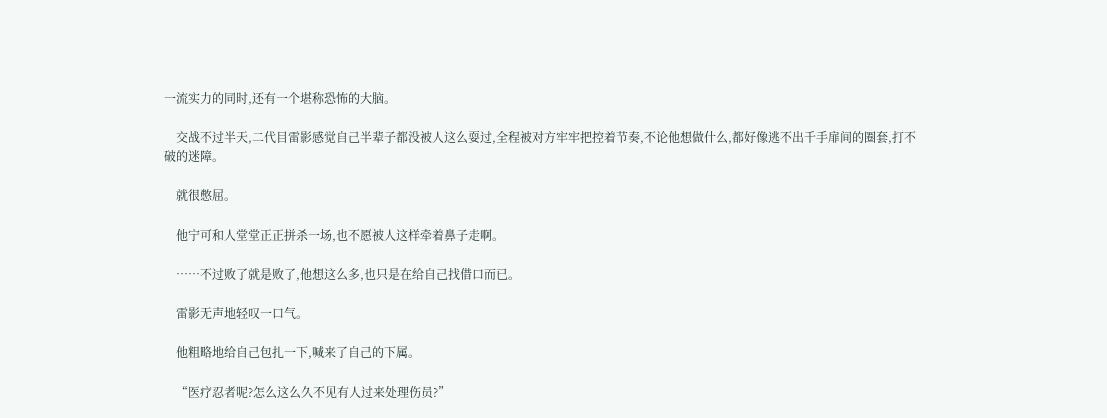一流实力的同时,还有一个堪称恐怖的大脑。

    交战不过半天,二代目雷影感觉自己半辈子都没被人这么耍过,全程被对方牢牢把控着节奏,不论他想做什么,都好像逃不出千手扉间的圈套,打不破的迷障。

    就很憋屈。

    他宁可和人堂堂正正拼杀一场,也不愿被人这样牵着鼻子走啊。

    ……不过败了就是败了,他想这么多,也只是在给自己找借口而已。

    雷影无声地轻叹一口气。

    他粗略地给自己包扎一下,喊来了自己的下属。

    “医疗忍者呢?怎么这么久不见有人过来处理伤员?”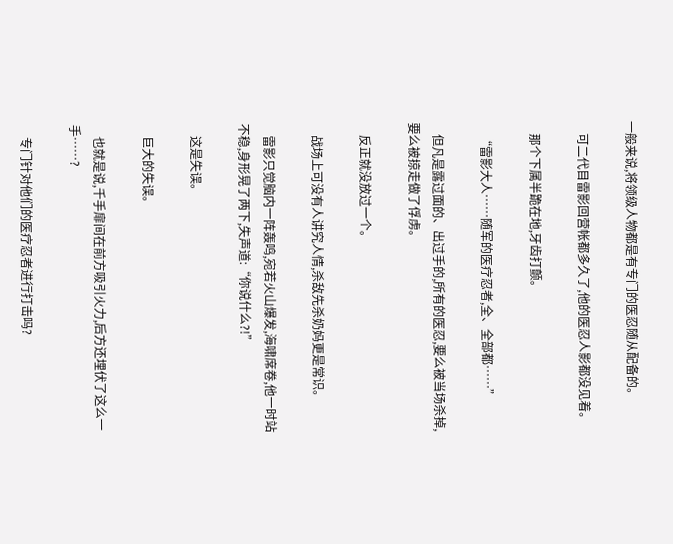一般来说,将领级人物都是有专门的医忍随从配备的。

    可二代目雷影回营帐都多久了,他的医忍人影都没见着。

    那个下属半跪在地,牙齿打颤。

    “雷影大人……随军的医疗忍者,全、全部都……”

    但凡是露过面的、出过手的,所有的医忍,要么被当场杀掉,要么被掠走做了俘虏。

    反正就没放过一个。

    战场上可没有人讲究人情,杀敌先杀奶妈更是常识。

    雷影只觉脑内一阵轰鸣,宛若火山爆发,海啸席卷,他一时站不稳,身形晃了两下,失声道:“你说什么?!”

    这是失误。

    巨大的失误。

    也就是说,千手扉间在前方吸引火力,后方还埋伏了这么一手……?

    专门针对他们的医疗忍者进行打击吗?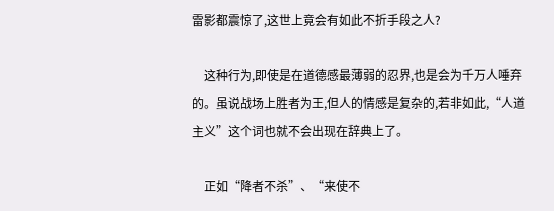雷影都震惊了,这世上竟会有如此不折手段之人?

    这种行为,即使是在道德感最薄弱的忍界,也是会为千万人唾弃的。虽说战场上胜者为王,但人的情感是复杂的,若非如此,“人道主义”这个词也就不会出现在辞典上了。

    正如“降者不杀”、“来使不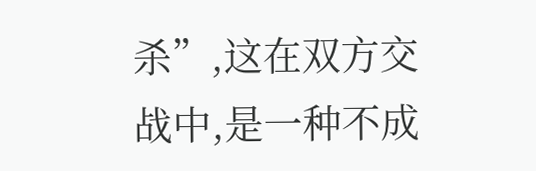杀”,这在双方交战中,是一种不成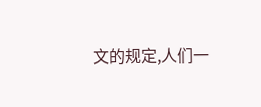文的规定,人们一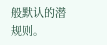般默认的潜规则。